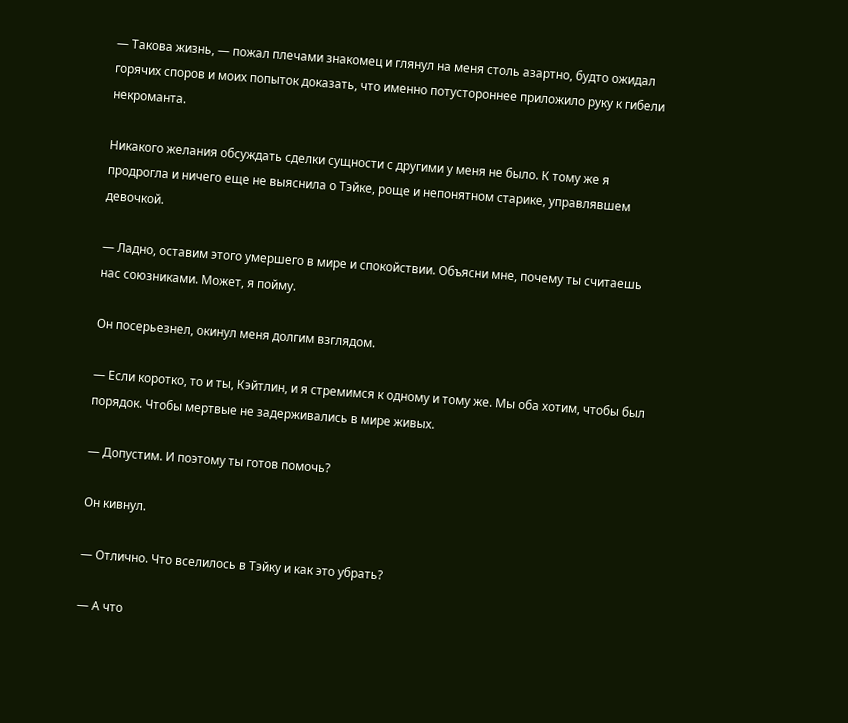— Такова жизнь, — пожал плечами знакомец и глянул на меня столь азартно, будто ожидал горячих споров и моих попыток доказать, что именно потустороннее приложило руку к гибели некроманта.

Никакого желания обсуждать сделки сущности с другими у меня не было. К тому же я продрогла и ничего еще не выяснила о Тэйке, роще и непонятном старике, управлявшем девочкой.

— Ладно, оставим этого умершего в мире и спокойствии. Объясни мне, почему ты считаешь нас союзниками. Может, я пойму.

Он посерьезнел, окинул меня долгим взглядом.

— Если коротко, то и ты, Кэйтлин, и я стремимся к одному и тому же. Мы оба хотим, чтобы был порядок. Чтобы мертвые не задерживались в мире живых.

— Допустим. И поэтому ты готов помочь?

Он кивнул.

— Отлично. Что вселилось в Тэйку и как это убрать?

— А что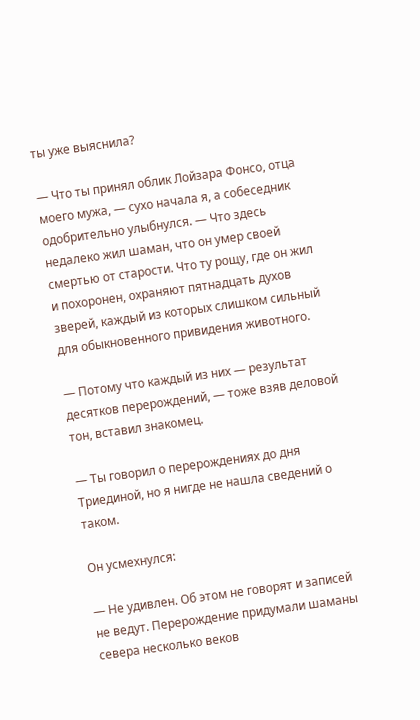ты уже выяснила?

— Что ты принял облик Лойзара Фонсо, отца моего мужа, — сухо начала я, а собеседник одобрительно улыбнулся. — Что здесь недалеко жил шаман, что он умер своей смертью от старости. Что ту рощу, где он жил и похоронен, охраняют пятнадцать духов зверей, каждый из которых слишком сильный для обыкновенного привидения животного.

— Потому что каждый из них — результат десятков перерождений, — тоже взяв деловой тон, вставил знакомец.

— Ты говорил о перерождениях до дня Триединой, но я нигде не нашла сведений о таком.

Он усмехнулся:

— Не удивлен. Об этом не говорят и записей не ведут. Перерождение придумали шаманы севера несколько веков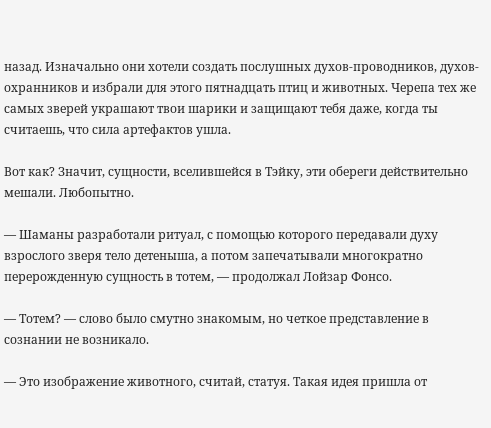назад. Изначально они хотели создать послушных духов-проводников, духов-охранников и избрали для этого пятнадцать птиц и животных. Черепа тех же самых зверей украшают твои шарики и защищают тебя даже, когда ты считаешь, что сила артефактов ушла.

Вот как? Значит, сущности, вселившейся в Тэйку, эти обереги действительно мешали. Любопытно.

— Шаманы разработали ритуал, с помощью которого передавали духу взрослого зверя тело детеныша, а потом запечатывали многократно перерожденную сущность в тотем, — продолжал Лойзар Фонсо.

— Тотем? — слово было смутно знакомым, но четкое представление в сознании не возникало.

— Это изображение животного, считай, статуя. Такая идея пришла от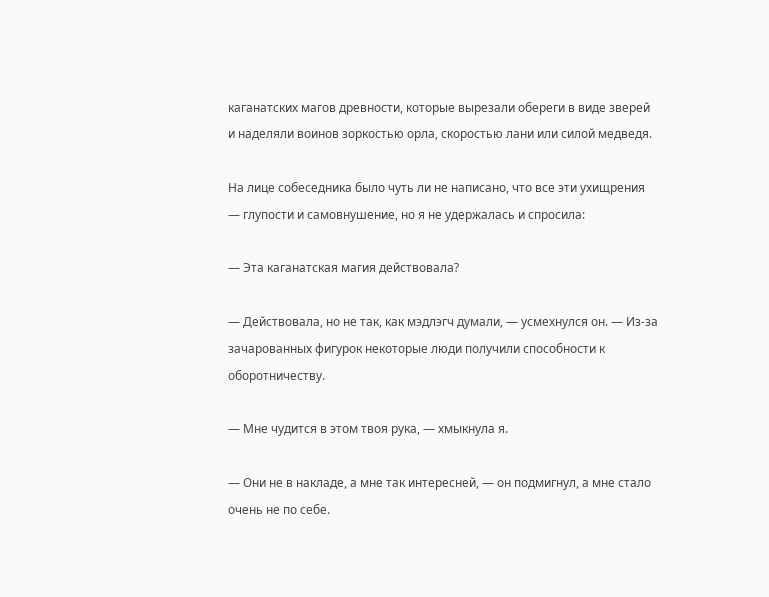каганатских магов древности, которые вырезали обереги в виде зверей и наделяли воинов зоркостью орла, скоростью лани или силой медведя.

На лице собеседника было чуть ли не написано, что все эти ухищрения — глупости и самовнушение, но я не удержалась и спросила:

— Эта каганатская магия действовала?

— Действовала, но не так, как мэдлэгч думали, — усмехнулся он. — Из-за зачарованных фигурок некоторые люди получили способности к оборотничеству.

— Мне чудится в этом твоя рука, — хмыкнула я.

— Они не в накладе, а мне так интересней, — он подмигнул, а мне стало очень не по себе.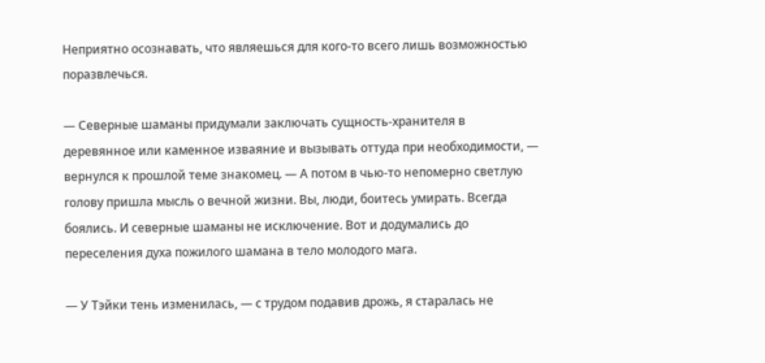Неприятно осознавать, что являешься для кого-то всего лишь возможностью поразвлечься.

— Северные шаманы придумали заключать сущность-хранителя в деревянное или каменное изваяние и вызывать оттуда при необходимости, — вернулся к прошлой теме знакомец. — А потом в чью-то непомерно светлую голову пришла мысль о вечной жизни. Вы, люди, боитесь умирать. Всегда боялись. И северные шаманы не исключение. Вот и додумались до переселения духа пожилого шамана в тело молодого мага.

— У Тэйки тень изменилась, — с трудом подавив дрожь, я старалась не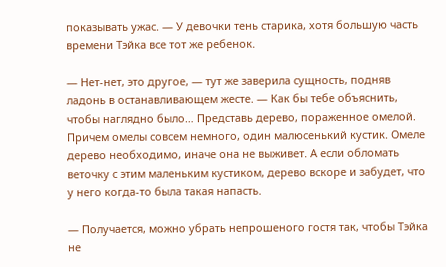показывать ужас. — У девочки тень старика, хотя большую часть времени Тэйка все тот же ребенок.

— Нет-нет, это другое, — тут же заверила сущность, подняв ладонь в останавливающем жесте. — Как бы тебе объяснить, чтобы наглядно было… Представь дерево, пораженное омелой. Причем омелы совсем немного, один малюсенький кустик. Омеле дерево необходимо, иначе она не выживет. А если обломать веточку с этим маленьким кустиком, дерево вскоре и забудет, что у него когда-то была такая напасть.

— Получается, можно убрать непрошеного гостя так, чтобы Тэйка не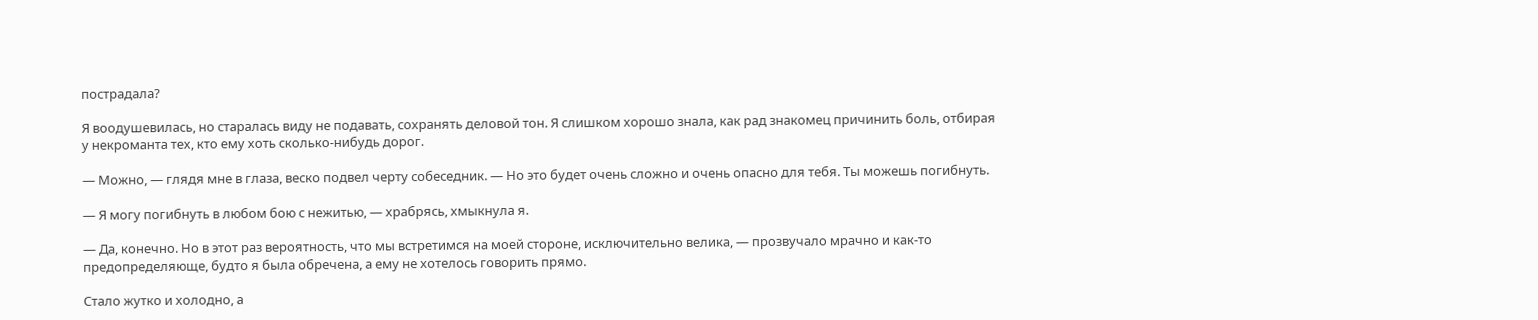пострадала?

Я воодушевилась, но старалась виду не подавать, сохранять деловой тон. Я слишком хорошо знала, как рад знакомец причинить боль, отбирая у некроманта тех, кто ему хоть сколько-нибудь дорог.

— Можно, — глядя мне в глаза, веско подвел черту собеседник. — Но это будет очень сложно и очень опасно для тебя. Ты можешь погибнуть.

— Я могу погибнуть в любом бою с нежитью, — храбрясь, хмыкнула я.

— Да, конечно. Но в этот раз вероятность, что мы встретимся на моей стороне, исключительно велика, — прозвучало мрачно и как-то предопределяюще, будто я была обречена, а ему не хотелось говорить прямо.

Стало жутко и холодно, а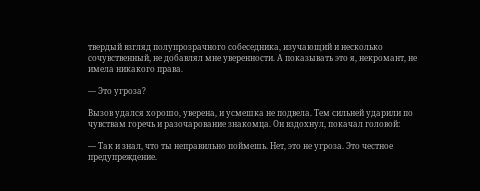твердый взгляд полупрозрачного собеседника, изучающий и несколько сочувственный, не добавлял мне уверенности. А показывать это я, некромант, не имела никакого права.

— Это угроза?

Вызов удался хорошо, уверена, и усмешка не подвела. Тем сильней ударили по чувствам горечь и разочарование знакомца. Он вздохнул, покачал головой:

— Так и знал, что ты неправильно поймешь. Нет, это не угроза. Это честное предупреждение.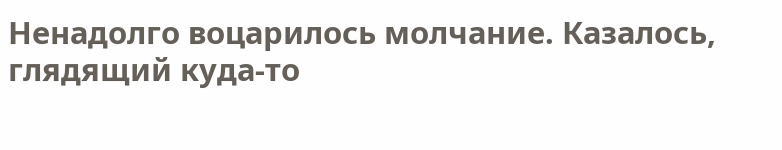Ненадолго воцарилось молчание. Казалось, глядящий куда-то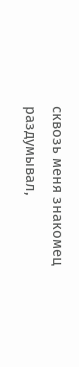сквозь меня знакомец раздумывал,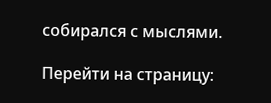собирался с мыслями.

Перейти на страницу: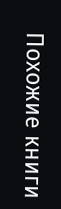Похожие книги